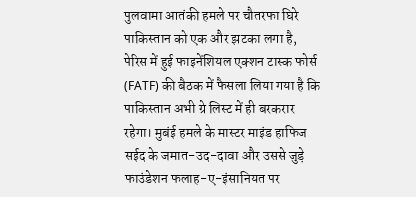पुलवामा आतंकी हमले पर चौतरफा घिरे पाकिस्तान को एक और झटका लगा है, पेरिस में हुई फाइनेंशियल एक्शन टास्क फोर्स (FATF) की बैठक में फैसला लिया गया है कि पाकिस्तान अभी ग्रे लिस्ट में ही बरकरार रहेगा। मुबंई हमले के मास्टर माइंड हाफिज सईद के जमात-उद-दावा और उससे जुड़े फाउंडेशन फलाह-ए-इंसानियत पर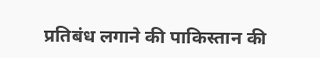प्रतिबंध लगाने की पाकिस्तान की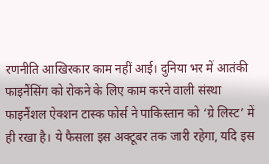रणनीति आखिरकार काम नहीं आई। दुनिया भर में आतंकी फाइनैंसिंग को रोकने के लिए काम करने वाली संस्था फाइनैंशल ऐक्शन टास्क फोर्स ने पाकिस्तान को ‘ग्रे लिस्ट’ में ही रखा है। ये फैसला इस अक्टूबर तक जारी रहेगा, यदि इस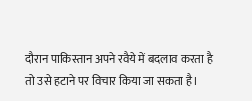दौरान पाकिस्तान अपने रवैये में बदलाव करता है तो उसे हटाने पर विचार किया जा सकता है।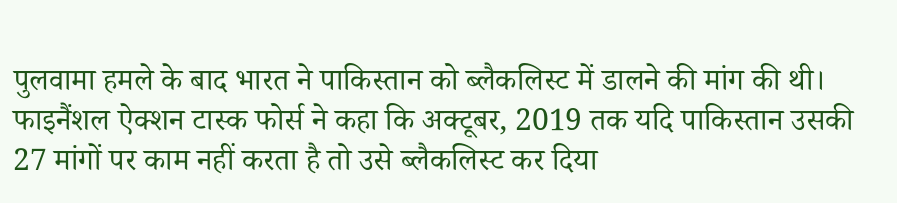पुलवामा हमले के बाद भारत ने पाकिस्तान को ब्लैकलिस्ट में डालने की मांग की थी। फाइनैंशल ऐक्शन टास्क फोर्स ने कहा कि अक्टूबर, 2019 तक यदि पाकिस्तान उसकी 27 मांगों पर काम नहीं करता है तो उसे ब्लैकलिस्ट कर दिया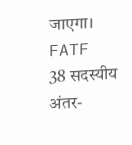जाएगा। FATF 38 सदस्यीय अंतर-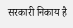सरकारी निकाय है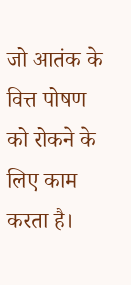जो आतंक के वित्त पोषण को रोकने के लिए काम करता है।